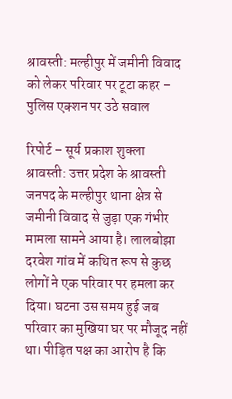श्रावस्ती: मल्हीपुर में जमीनी विवाद को लेकर परिवार पर टूटा कहर – पुलिस एक्शन पर उठे सवाल

रिपोर्ट – सूर्य प्रकाश शुक्ला
श्रावस्ती: उत्तर प्रदेश के श्रावस्ती जनपद के मल्हीपुर थाना क्षेत्र से जमीनी विवाद से जुड़ा एक गंभीर मामला सामने आया है। लालबोझा दरवेश गांव में कथित रूप से कुछ लोगों ने एक परिवार पर हमला कर दिया। घटना उस समय हुई जब परिवार का मुखिया घर पर मौजूद नहीं था। पीड़ित पक्ष का आरोप है कि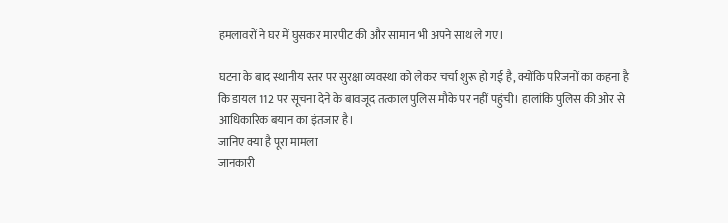हमलावरों ने घर में घुसकर मारपीट की और सामान भी अपने साथ ले गए।

घटना के बाद स्थानीय स्तर पर सुरक्षा व्यवस्था को लेकर चर्चा शुरू हो गई है, क्योंकि परिजनों का कहना है कि डायल 112 पर सूचना देने के बावजूद तत्काल पुलिस मौके पर नहीं पहुंची। हालांकि पुलिस की ओर से आधिकारिक बयान का इंतजार है।
जानिए क्या है पूरा मामला
जानकारी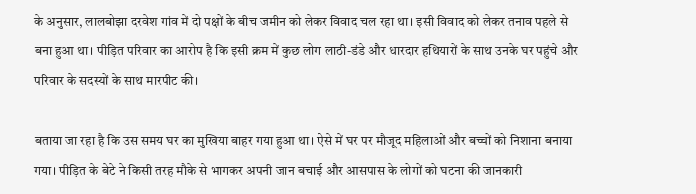के अनुसार, लालबोझा दरवेश गांव में दो पक्षों के बीच जमीन को लेकर विवाद चल रहा था। इसी विवाद को लेकर तनाव पहले से बना हुआ था। पीड़ित परिवार का आरोप है कि इसी क्रम में कुछ लोग लाठी-डंडे और धारदार हथियारों के साथ उनके घर पहुंचे और परिवार के सदस्यों के साथ मारपीट की।

बताया जा रहा है कि उस समय घर का मुखिया बाहर गया हुआ था। ऐसे में घर पर मौजूद महिलाओं और बच्चों को निशाना बनाया गया। पीड़ित के बेटे ने किसी तरह मौके से भागकर अपनी जान बचाई और आसपास के लोगों को घटना की जानकारी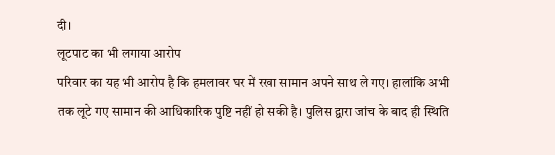दी।
लूटपाट का भी लगाया आरोप
परिवार का यह भी आरोप है कि हमलावर घर में रखा सामान अपने साथ ले गए। हालांकि अभी तक लूटे गए सामान की आधिकारिक पुष्टि नहीं हो सकी है। पुलिस द्वारा जांच के बाद ही स्थिति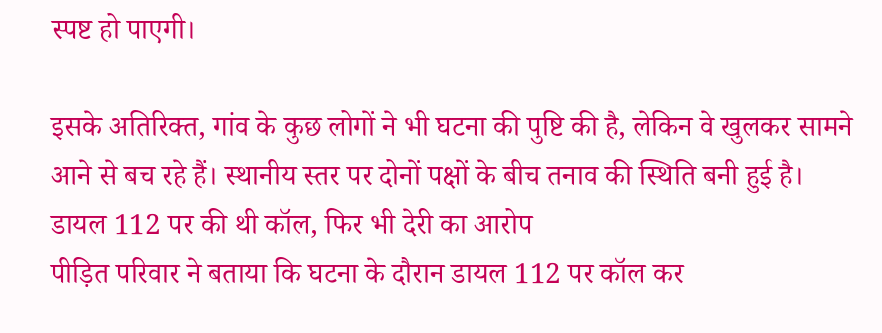स्पष्ट हो पाएगी।

इसके अतिरिक्त, गांव के कुछ लोगों ने भी घटना की पुष्टि की है, लेकिन वे खुलकर सामने आने से बच रहे हैं। स्थानीय स्तर पर दोनों पक्षों के बीच तनाव की स्थिति बनी हुई है।
डायल 112 पर की थी कॉल, फिर भी देरी का आरोप
पीड़ित परिवार ने बताया कि घटना के दौरान डायल 112 पर कॉल कर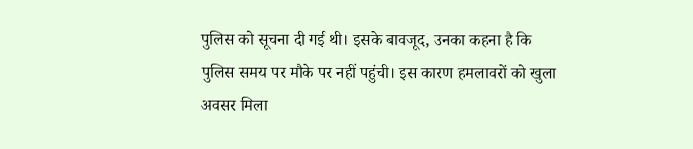पुलिस को सूचना दी गई थी। इसके बावजूद, उनका कहना है कि पुलिस समय पर मौके पर नहीं पहुंची। इस कारण हमलावरों को खुला अवसर मिला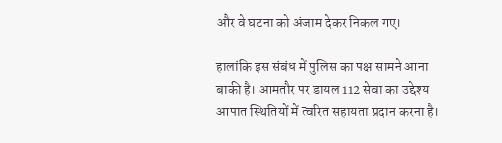और वे घटना को अंजाम देकर निकल गए।

हालांकि इस संबंध में पुलिस का पक्ष सामने आना बाकी है। आमतौर पर डायल 112 सेवा का उद्देश्य आपात स्थितियों में त्वरित सहायता प्रदान करना है।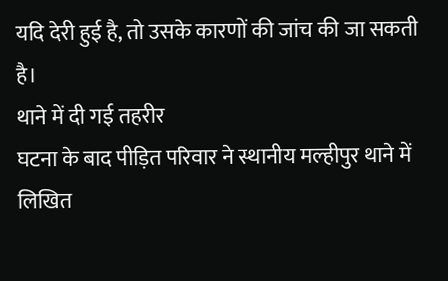यदि देरी हुई है, तो उसके कारणों की जांच की जा सकती है।
थाने में दी गई तहरीर
घटना के बाद पीड़ित परिवार ने स्थानीय मल्हीपुर थाने में लिखित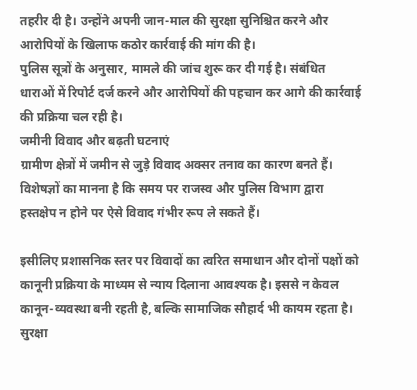तहरीर दी है। उन्होंने अपनी जान-माल की सुरक्षा सुनिश्चित करने और आरोपियों के खिलाफ कठोर कार्रवाई की मांग की है।
पुलिस सूत्रों के अनुसार, मामले की जांच शुरू कर दी गई है। संबंधित धाराओं में रिपोर्ट दर्ज करने और आरोपियों की पहचान कर आगे की कार्रवाई की प्रक्रिया चल रही है।
जमीनी विवाद और बढ़ती घटनाएं
ग्रामीण क्षेत्रों में जमीन से जुड़े विवाद अक्सर तनाव का कारण बनते हैं। विशेषज्ञों का मानना है कि समय पर राजस्व और पुलिस विभाग द्वारा हस्तक्षेप न होने पर ऐसे विवाद गंभीर रूप ले सकते हैं।

इसीलिए प्रशासनिक स्तर पर विवादों का त्वरित समाधान और दोनों पक्षों को कानूनी प्रक्रिया के माध्यम से न्याय दिलाना आवश्यक है। इससे न केवल कानून-व्यवस्था बनी रहती है, बल्कि सामाजिक सौहार्द भी कायम रहता है।
सुरक्षा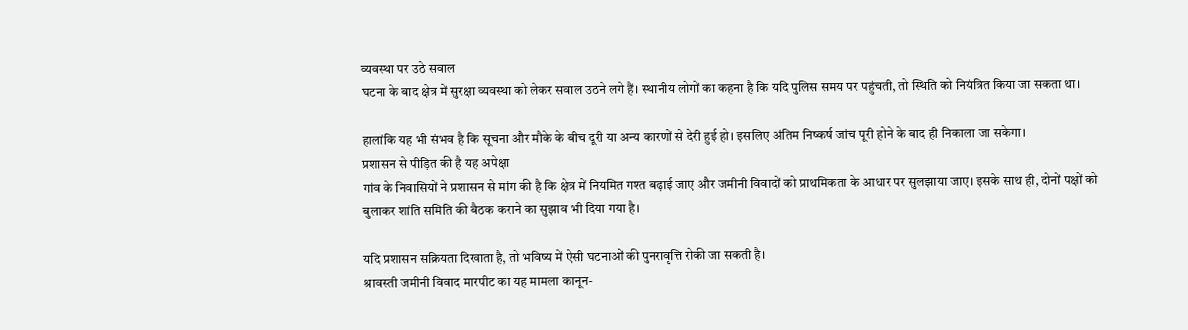व्यवस्था पर उठे सवाल
घटना के बाद क्षेत्र में सुरक्षा व्यवस्था को लेकर सवाल उठने लगे हैं। स्थानीय लोगों का कहना है कि यदि पुलिस समय पर पहुंचती, तो स्थिति को नियंत्रित किया जा सकता था।

हालांकि यह भी संभव है कि सूचना और मौके के बीच दूरी या अन्य कारणों से देरी हुई हो। इसलिए अंतिम निष्कर्ष जांच पूरी होने के बाद ही निकाला जा सकेगा।
प्रशासन से पीड़ित की है यह अपेक्षा
गांव के निवासियों ने प्रशासन से मांग की है कि क्षेत्र में नियमित गश्त बढ़ाई जाए और जमीनी विवादों को प्राथमिकता के आधार पर सुलझाया जाए। इसके साथ ही, दोनों पक्षों को बुलाकर शांति समिति की बैठक कराने का सुझाव भी दिया गया है।

यदि प्रशासन सक्रियता दिखाता है, तो भविष्य में ऐसी घटनाओं की पुनरावृत्ति रोकी जा सकती है।
श्रावस्ती जमीनी विवाद मारपीट का यह मामला कानून-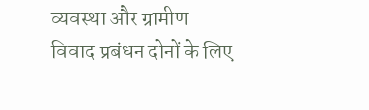व्यवस्था और ग्रामीण विवाद प्रबंधन दोनों के लिए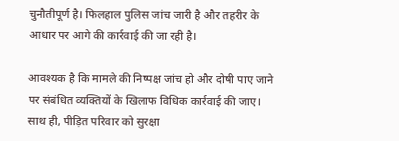चुनौतीपूर्ण है। फिलहाल पुलिस जांच जारी है और तहरीर के आधार पर आगे की कार्रवाई की जा रही है।

आवश्यक है कि मामले की निष्पक्ष जांच हो और दोषी पाए जाने पर संबंधित व्यक्तियों के खिलाफ विधिक कार्रवाई की जाए। साथ ही, पीड़ित परिवार को सुरक्षा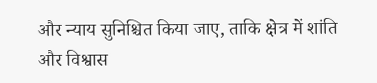और न्याय सुनिश्चित किया जाए, ताकि क्षेत्र में शांति और विश्वास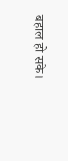बहाल हो सके।